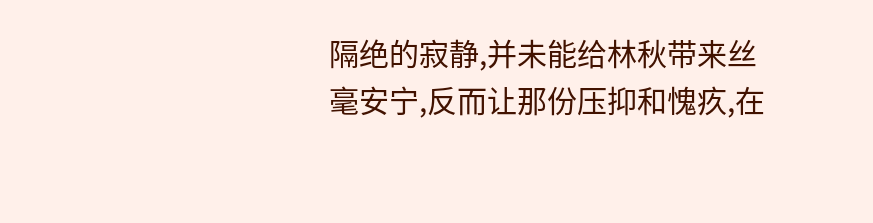隔绝的寂静,并未能给林秋带来丝毫安宁,反而让那份压抑和愧疚,在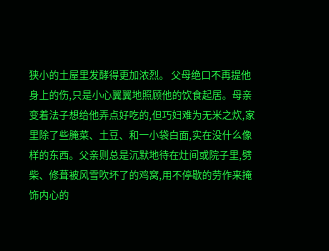狭小的土屋里发酵得更加浓烈。 父母绝口不再提他身上的伤,只是小心翼翼地照顾他的饮食起居。母亲变着法子想给他弄点好吃的,但巧妇难为无米之炊,家里除了些腌菜、土豆、和一小袋白面,实在没什么像样的东西。父亲则总是沉默地待在灶间或院子里,劈柴、修葺被风雪吹坏了的鸡窝,用不停歇的劳作来掩饰内心的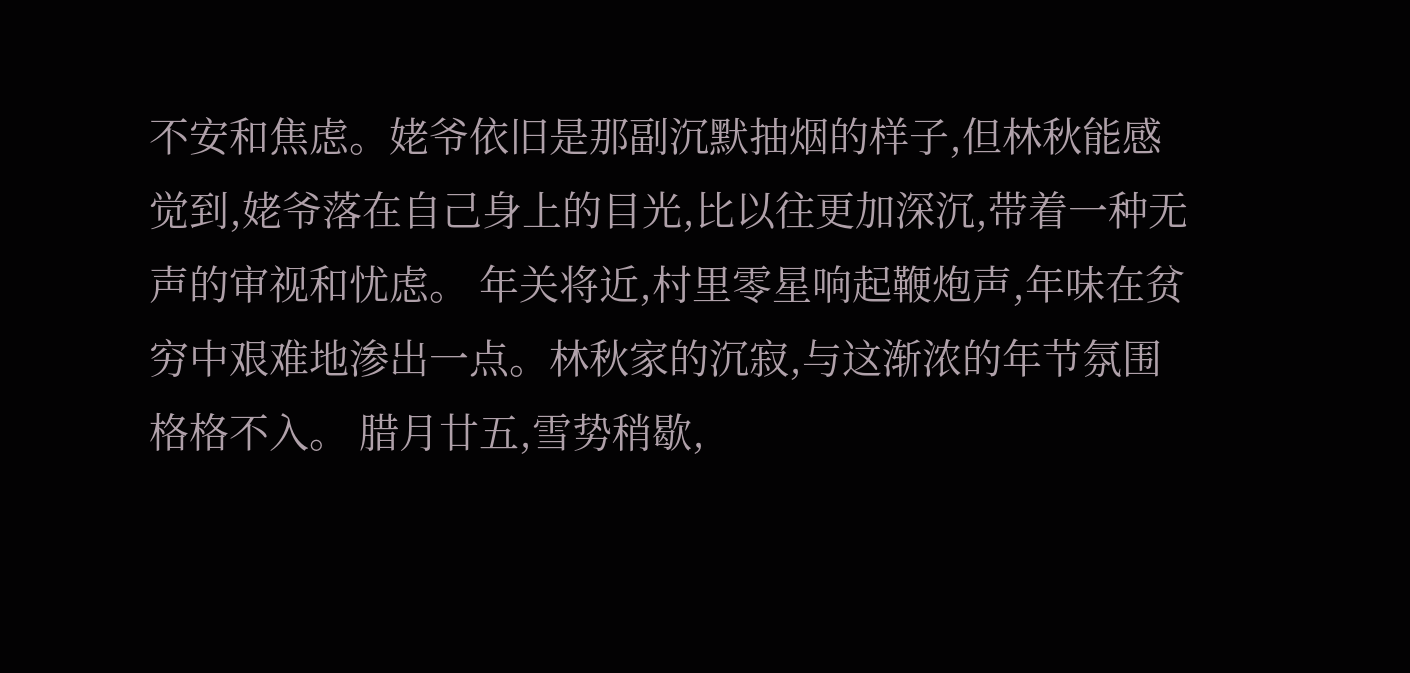不安和焦虑。姥爷依旧是那副沉默抽烟的样子,但林秋能感觉到,姥爷落在自己身上的目光,比以往更加深沉,带着一种无声的审视和忧虑。 年关将近,村里零星响起鞭炮声,年味在贫穷中艰难地渗出一点。林秋家的沉寂,与这渐浓的年节氛围格格不入。 腊月廿五,雪势稍歇,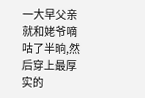一大早父亲就和姥爷嘀咕了半晌,然后穿上最厚实的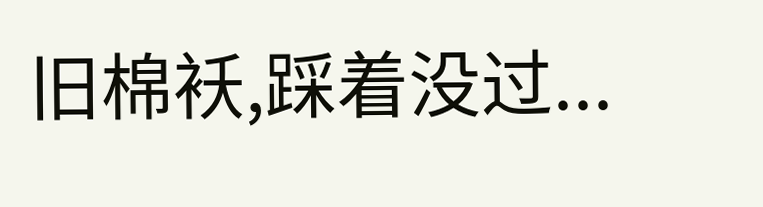旧棉袄,踩着没过...